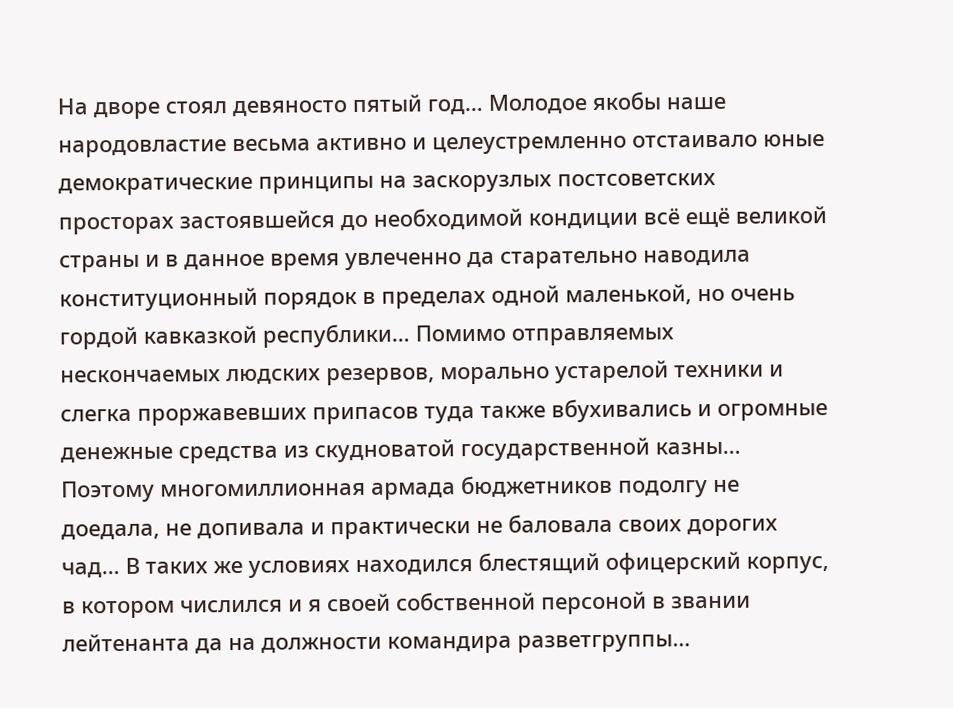На дворе стоял девяносто пятый год… Молодое якобы наше народовластие весьма активно и целеустремленно отстаивало юные демократические принципы на заскорузлых постсоветских просторах застоявшейся до необходимой кондиции всё ещё великой страны и в данное время увлеченно да старательно наводила конституционный порядок в пределах одной маленькой, но очень гордой кавказкой республики… Помимо отправляемых нескончаемых людских резервов, морально устарелой техники и слегка проржавевших припасов туда также вбухивались и огромные денежные средства из скудноватой государственной казны… Поэтому многомиллионная армада бюджетников подолгу не доедала, не допивала и практически не баловала своих дорогих чад… В таких же условиях находился блестящий офицерский корпус, в котором числился и я своей собственной персоной в звании лейтенанта да на должности командира разветгруппы…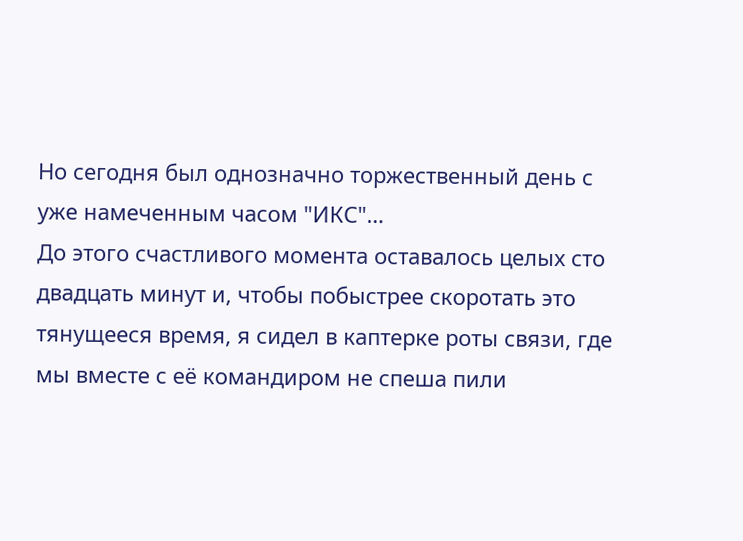Но сегодня был однозначно торжественный день с уже намеченным часом "ИКС"…
До этого счастливого момента оставалось целых сто двадцать минут и, чтобы побыстрее скоротать это тянущееся время, я сидел в каптерке роты связи, где мы вместе с её командиром не спеша пили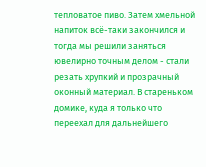тепловатое пиво. Затем хмельной напиток всё-таки закончился и тогда мы решили заняться ювелирно точным делом - стали резать хрупкий и прозрачный оконный материал. В стареньком домике, куда я только что переехал для дальнейшего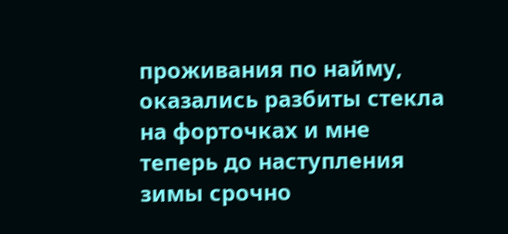проживания по найму, оказались разбиты стекла на форточках и мне теперь до наступления зимы срочно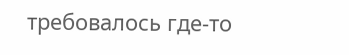требовалось где-то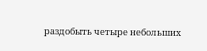раздобыть четыре небольших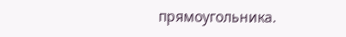прямоугольника.